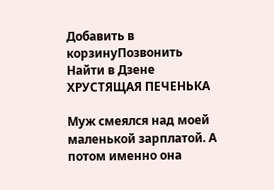Добавить в корзинуПозвонить
Найти в Дзене
ХРУСТЯЩАЯ ПЕЧЕНЬКА

Муж смеялся над моей маленькой зарплатой. А потом именно она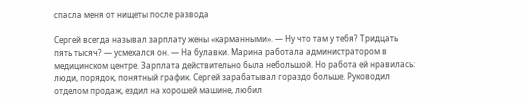спасла меня от нищеты после развода

Сергей всегда называл зарплату жены «карманными». — Ну что там у тебя? Тридцать пять тысяч? — усмехался он. — На булавки. Марина работала администратором в медицинском центре. Зарплата действительно была небольшой. Но работа ей нравилась: люди, порядок, понятный график. Сергей зарабатывал гораздо больше. Руководил отделом продаж, ездил на хорошей машине, любил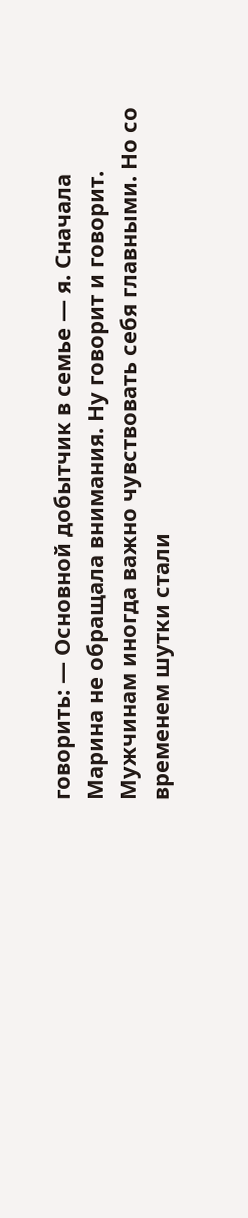говорить: — Основной добытчик в семье — я. Сначала Марина не обращала внимания. Ну говорит и говорит. Мужчинам иногда важно чувствовать себя главными. Но со временем шутки стали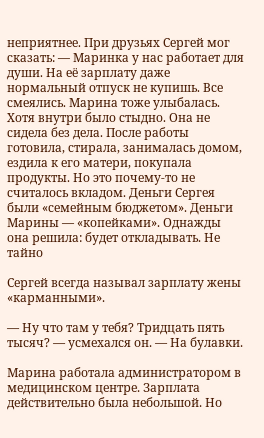неприятнее. При друзьях Сергей мог сказать: — Маринка у нас работает для души. На её зарплату даже нормальный отпуск не купишь. Все смеялись. Марина тоже улыбалась. Хотя внутри было стыдно. Она не сидела без дела. После работы готовила, стирала, занималась домом, ездила к его матери, покупала продукты. Но это почему-то не считалось вкладом. Деньги Сергея были «семейным бюджетом». Деньги Марины — «копейками». Однажды она решила: будет откладывать. Не тайно

Сергей всегда называл зарплату жены «карманными».

— Ну что там у тебя? Тридцать пять тысяч? — усмехался он. — На булавки.

Марина работала администратором в медицинском центре. Зарплата действительно была небольшой. Но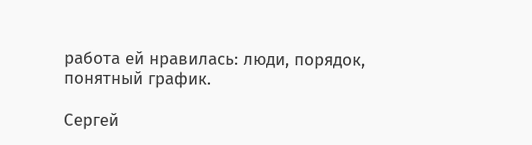работа ей нравилась: люди, порядок, понятный график.

Сергей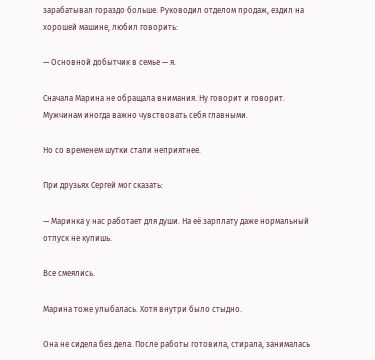зарабатывал гораздо больше. Руководил отделом продаж, ездил на хорошей машине, любил говорить:

— Основной добытчик в семье — я.

Сначала Марина не обращала внимания. Ну говорит и говорит. Мужчинам иногда важно чувствовать себя главными.

Но со временем шутки стали неприятнее.

При друзьях Сергей мог сказать:

— Маринка у нас работает для души. На её зарплату даже нормальный отпуск не купишь.

Все смеялись.

Марина тоже улыбалась. Хотя внутри было стыдно.

Она не сидела без дела. После работы готовила, стирала, занималась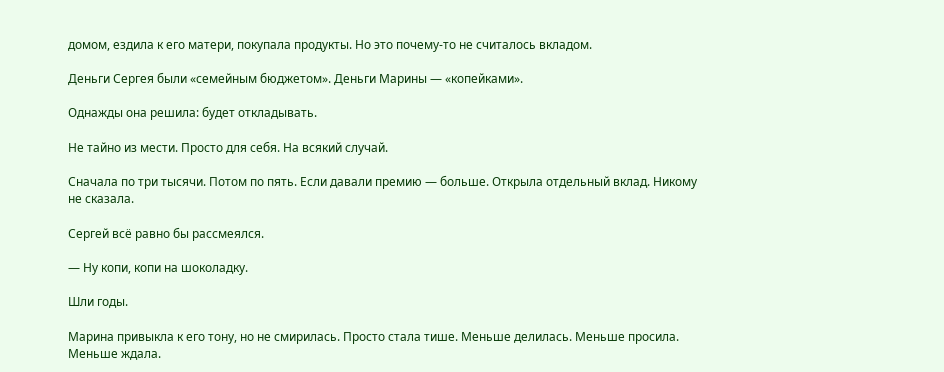домом, ездила к его матери, покупала продукты. Но это почему-то не считалось вкладом.

Деньги Сергея были «семейным бюджетом». Деньги Марины — «копейками».

Однажды она решила: будет откладывать.

Не тайно из мести. Просто для себя. На всякий случай.

Сначала по три тысячи. Потом по пять. Если давали премию — больше. Открыла отдельный вклад. Никому не сказала.

Сергей всё равно бы рассмеялся.

— Ну копи, копи на шоколадку.

Шли годы.

Марина привыкла к его тону, но не смирилась. Просто стала тише. Меньше делилась. Меньше просила. Меньше ждала.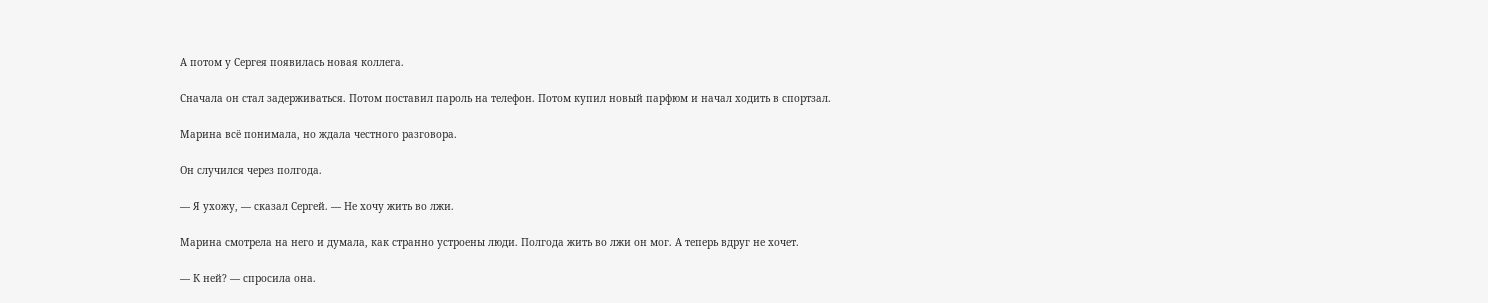А потом у Сергея появилась новая коллега.

Сначала он стал задерживаться. Потом поставил пароль на телефон. Потом купил новый парфюм и начал ходить в спортзал.

Марина всё понимала, но ждала честного разговора.

Он случился через полгода.

— Я ухожу, — сказал Сергей. — Не хочу жить во лжи.

Марина смотрела на него и думала, как странно устроены люди. Полгода жить во лжи он мог. А теперь вдруг не хочет.

— К ней? — спросила она.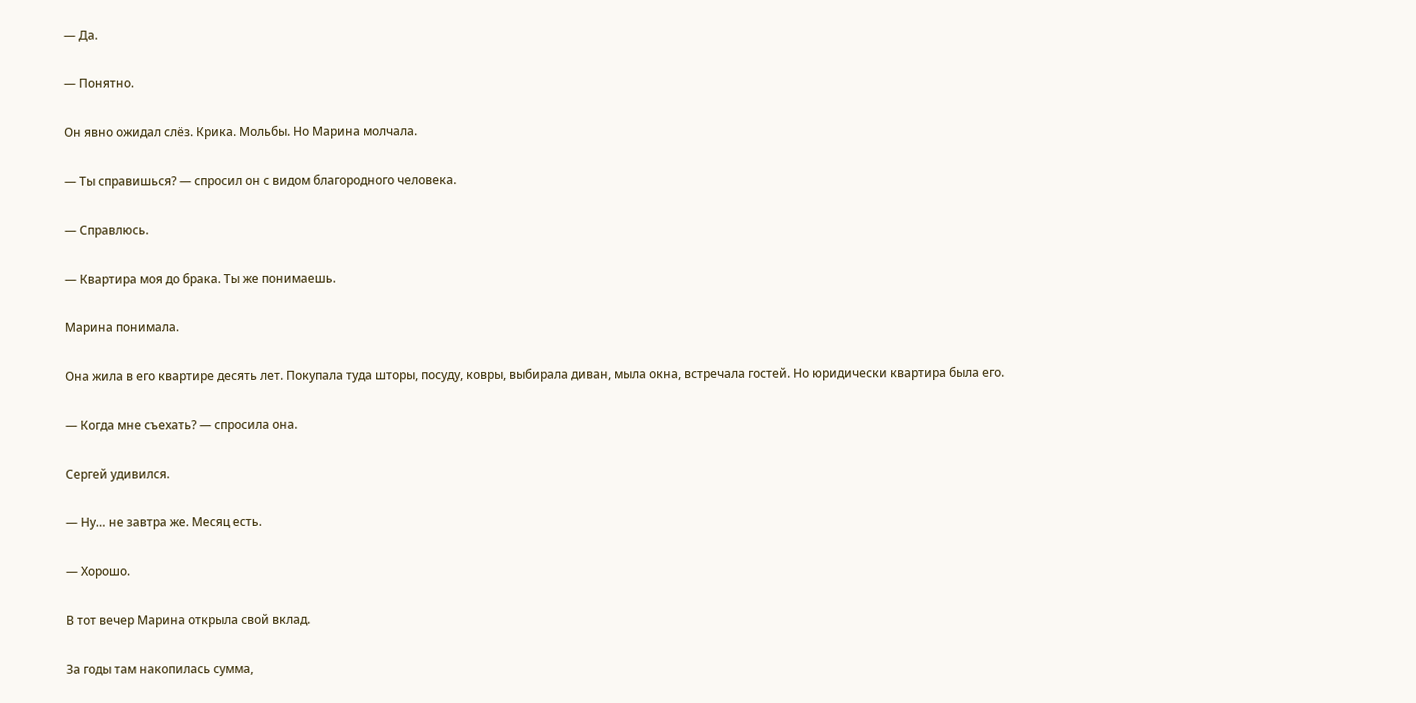— Да.

— Понятно.

Он явно ожидал слёз. Крика. Мольбы. Но Марина молчала.

— Ты справишься? — спросил он с видом благородного человека.

— Справлюсь.

— Квартира моя до брака. Ты же понимаешь.

Марина понимала.

Она жила в его квартире десять лет. Покупала туда шторы, посуду, ковры, выбирала диван, мыла окна, встречала гостей. Но юридически квартира была его.

— Когда мне съехать? — спросила она.

Сергей удивился.

— Ну… не завтра же. Месяц есть.

— Хорошо.

В тот вечер Марина открыла свой вклад.

За годы там накопилась сумма,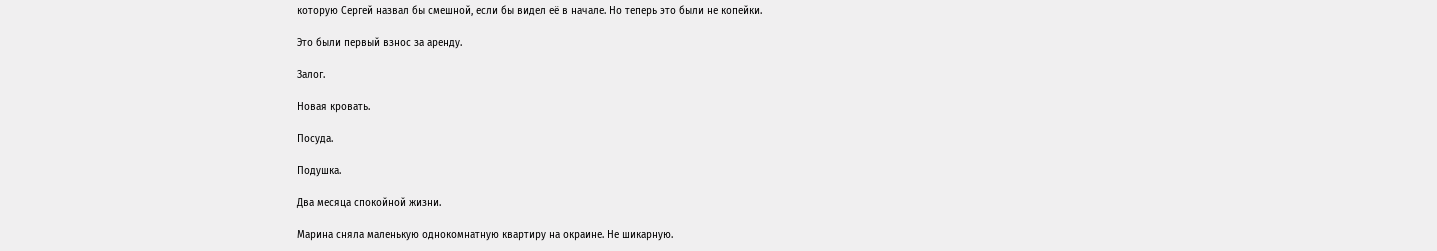которую Сергей назвал бы смешной, если бы видел её в начале. Но теперь это были не копейки.

Это были первый взнос за аренду.

Залог.

Новая кровать.

Посуда.

Подушка.

Два месяца спокойной жизни.

Марина сняла маленькую однокомнатную квартиру на окраине. Не шикарную.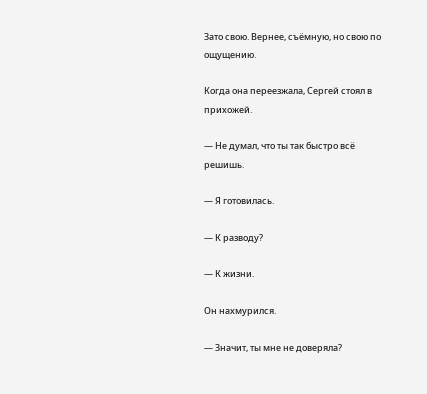Зато свою. Вернее, съёмную, но свою по ощущению.

Когда она переезжала, Сергей стоял в прихожей.

— Не думал, что ты так быстро всё решишь.

— Я готовилась.

— К разводу?

— К жизни.

Он нахмурился.

— Значит, ты мне не доверяла?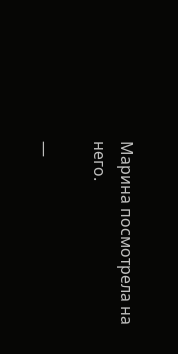Марина посмотрела на него.

—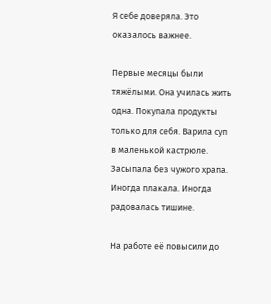Я себе доверяла. Это оказалось важнее.

Первые месяцы были тяжёлыми. Она училась жить одна. Покупала продукты только для себя. Варила суп в маленькой кастрюле. Засыпала без чужого храпа. Иногда плакала. Иногда радовалась тишине.

На работе её повысили до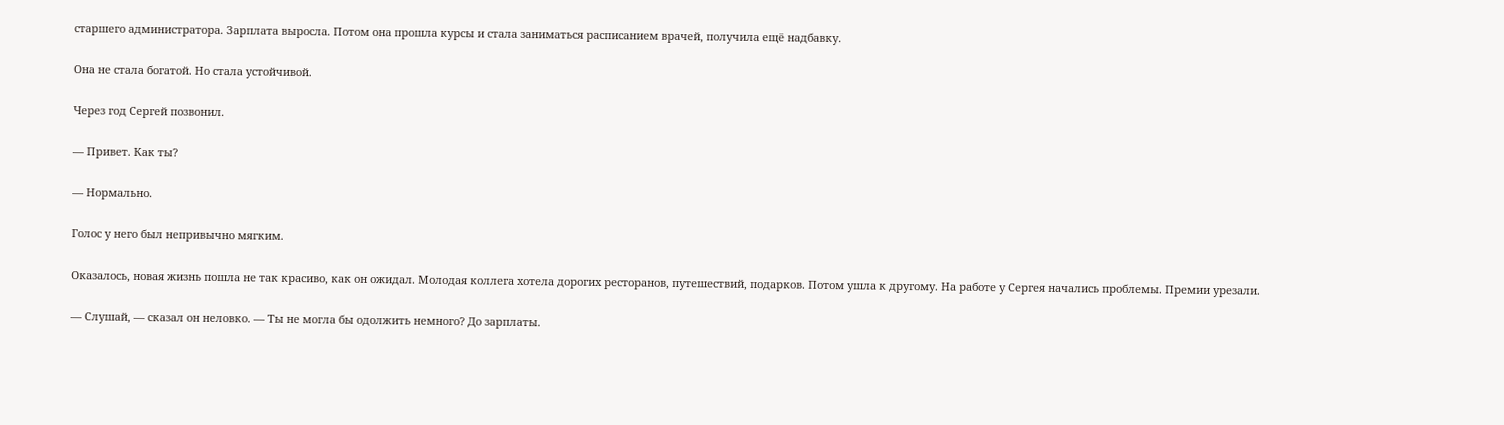старшего администратора. Зарплата выросла. Потом она прошла курсы и стала заниматься расписанием врачей, получила ещё надбавку.

Она не стала богатой. Но стала устойчивой.

Через год Сергей позвонил.

— Привет. Как ты?

— Нормально.

Голос у него был непривычно мягким.

Оказалось, новая жизнь пошла не так красиво, как он ожидал. Молодая коллега хотела дорогих ресторанов, путешествий, подарков. Потом ушла к другому. На работе у Сергея начались проблемы. Премии урезали.

— Слушай, — сказал он неловко. — Ты не могла бы одолжить немного? До зарплаты.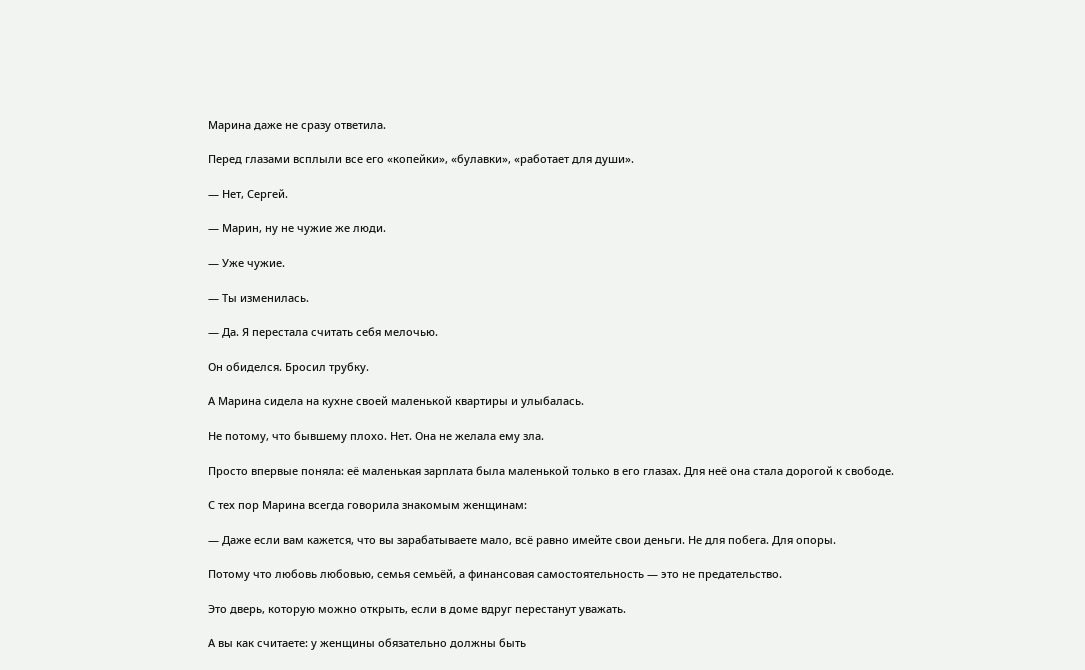Марина даже не сразу ответила.

Перед глазами всплыли все его «копейки», «булавки», «работает для души».

— Нет, Сергей.

— Марин, ну не чужие же люди.

— Уже чужие.

— Ты изменилась.

— Да. Я перестала считать себя мелочью.

Он обиделся. Бросил трубку.

А Марина сидела на кухне своей маленькой квартиры и улыбалась.

Не потому, что бывшему плохо. Нет. Она не желала ему зла.

Просто впервые поняла: её маленькая зарплата была маленькой только в его глазах. Для неё она стала дорогой к свободе.

С тех пор Марина всегда говорила знакомым женщинам:

— Даже если вам кажется, что вы зарабатываете мало, всё равно имейте свои деньги. Не для побега. Для опоры.

Потому что любовь любовью, семья семьёй, а финансовая самостоятельность — это не предательство.

Это дверь, которую можно открыть, если в доме вдруг перестанут уважать.

А вы как считаете: у женщины обязательно должны быть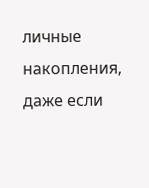личные накопления, даже если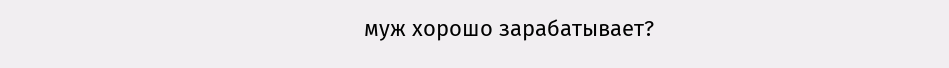муж хорошо зарабатывает?